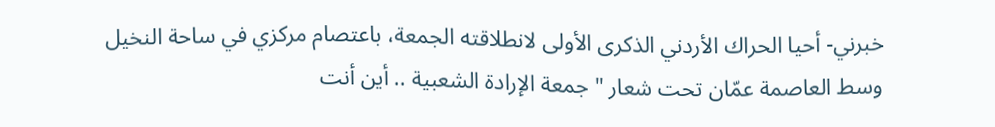خبرني- أحيا الحراك الأردني الذكرى الأولى لانطلاقته الجمعة، باعتصام مركزي في ساحة النخيل وسط العاصمة عمّان تحت شعار " جمعة الإرادة الشعبية .. أين أنت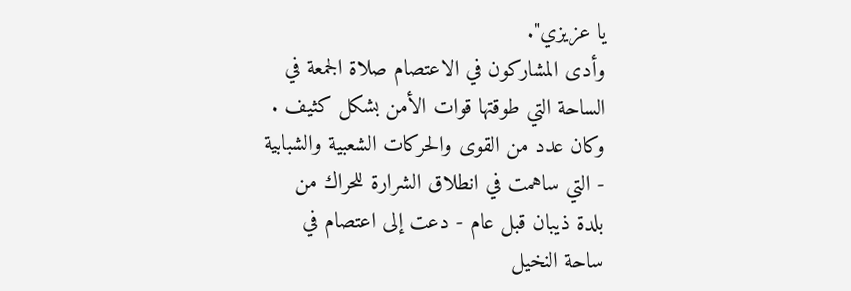يا عزيزي".
وأدى المشاركون في الاعتصام صلاة الجمعة في الساحة التي طوقتها قوات الأمن بشكل كثيف .
وكان عدد من القوى والحركات الشعبية والشبابية - التي ساهمت في انطلاق الشرارة للحراك من بلدة ذيبان قبل عام - دعت إلى اعتصام في ساحة النخيل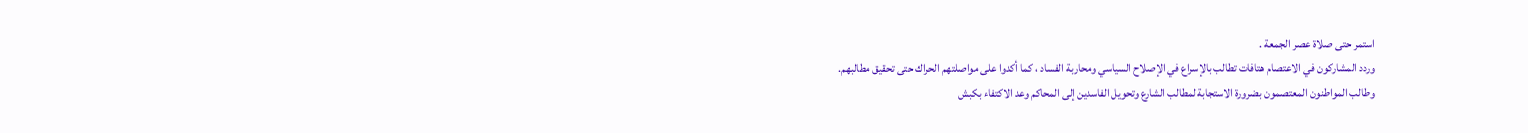استمر حتى صلاة عصر الجمعة .
وردد المشاركون في الاعتصام هتافات تطالب بالإسراع في الإصلاح السياسي ومحاربة الفساد ، كما أكدوا على مواصلتهم الحراك حتى تحقيق مطالبهم.
وطالب المواطنون المعتصمون بضرورة الاستجابة لمطالب الشارع وتحويل الفاسدين إلى المحاكم وعد الاكتفاء بكبش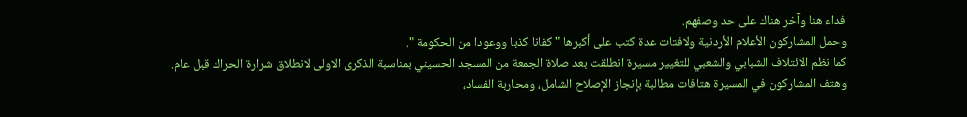فداء هنا وآخر هناك على حد وصفهم.
وحمل المشاركون الأعلام الأردنية ولافتات عدة كتب على أكبرها " كفانا كذبا ووعودا من الحكومة ".
كما نظم الائتلاف الشبابي والشعبي للتغيير مسيرة انطلقت بعد صلاة الجمعة من المسجد الحسيني بمناسبة الذكرى الاولى لانطلاق شرارة الحراك قبل عام.
وهتف المشاركون في المسيرة هتافات مطالبة بإنجاز الإصلاح الشامل، ومحاربة الفساد،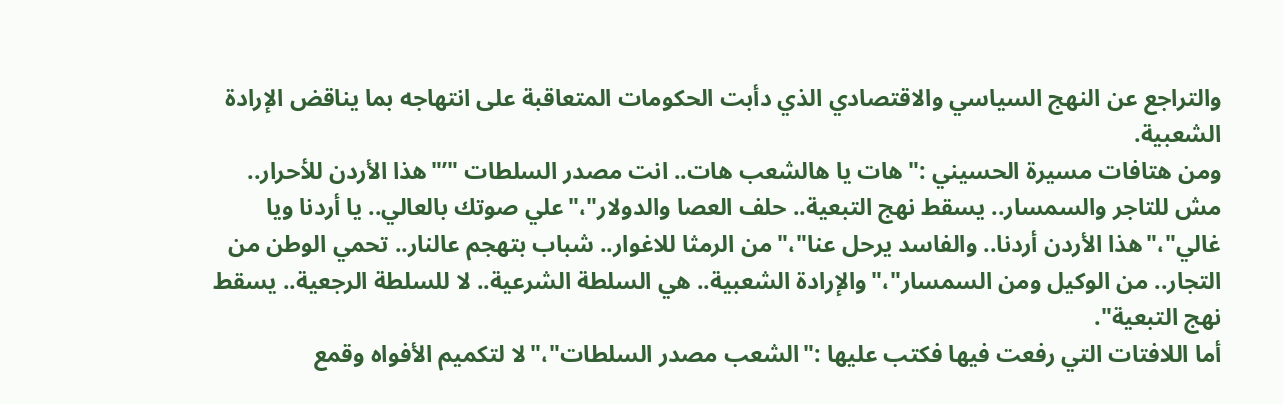والتراجع عن النهج السياسي والاقتصادي الذي دأبت الحكومات المتعاقبة على انتهاجه بما يناقض الإرادة الشعبية.
ومن هتافات مسيرة الحسيني :"هات يا هالشعب هات.. انت مصدر السلطات "’"هذا الأردن للأحرار.. مش للتاجر والسمسار.. يسقط نهج التبعية.. حلف العصا والدولار"،"علي صوتك بالعالي.. يا أردنا ويا غالي"،"هذا الأردن أردنا.. والفاسد يرحل عنا"،"من الرمثا للاغوار.. شباب بتهجم عالنار.. تحمي الوطن من التجار.. من الوكيل ومن السمسار"،"والإرادة الشعبية.. هي السلطة الشرعية.. لا للسلطة الرجعية.. يسقط نهج التبعية".
أما اللافتات التي رفعت فيها فكتب عليها :"الشعب مصدر السلطات"،"لا لتكميم الأفواه وقمع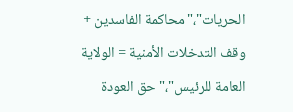الحريات"،"محاكمة الفاسدين + وقف التدخلات الأمنية = الولاية العامة للرئيس"،"حق العودة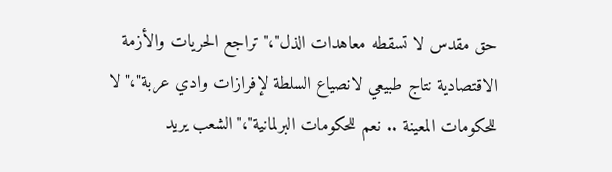حق مقدس لا تسقطه معاهدات الذل"،"تراجع الحريات والأزمة الاقتصادية نتاج طبيعي لانصياع السلطة لإفرازات وادي عربة"،"لا للحكومات المعينة .. نعم للحكومات البرلمانية"،"الشعب يريد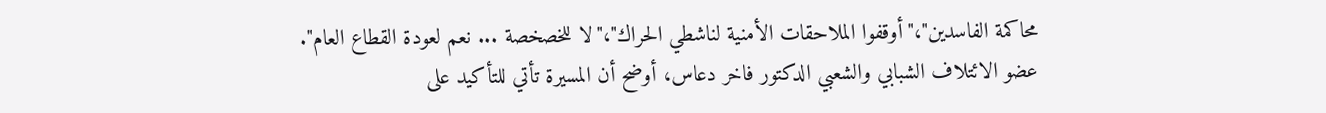محاكمة الفاسدين"،"أوقفوا الملاحقات الأمنية لناشطي الحراك"،"لا للخصخصة ... نعم لعودة القطاع العام".
عضو الائتلاف الشبابي والشعبي الدكتور فاخر دعاس، أوضح أن المسيرة تأتي للتأكيد على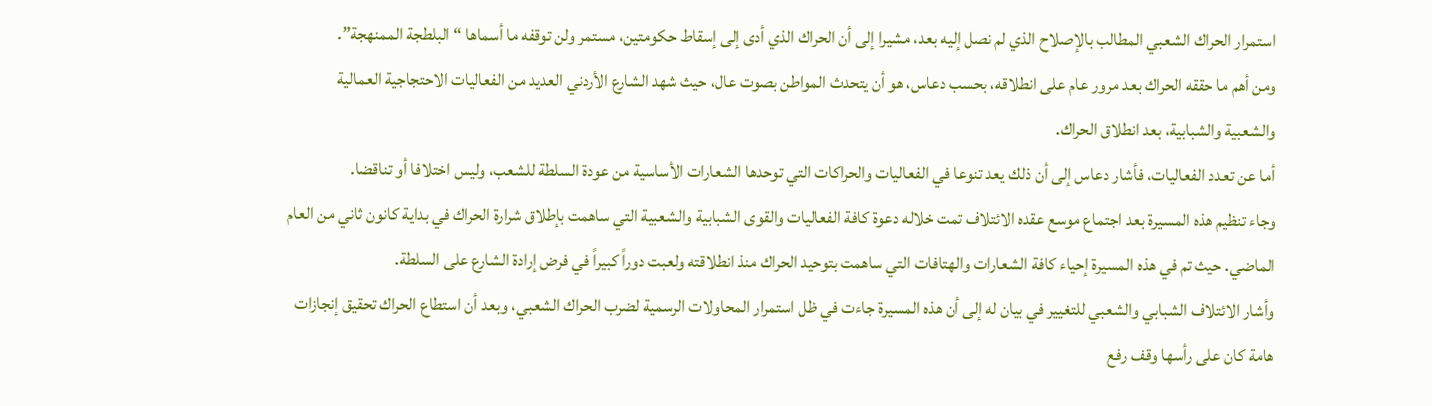استمرار الحراك الشعبي المطالب بالإصلاح الذي لم نصل إليه بعد، مشيرا إلى أن الحراك الذي أدى إلى إسقاط حكومتين، مستمر ولن توقفه ما أسماها “البلطجة الممنهجة”.
ومن أهم ما حققه الحراك بعد مرور عام على انطلاقه، بحسب دعاس، هو أن يتحدث المواطن بصوت عال، حيث شهد الشارع الأردني العديد من الفعاليات الاحتجاجية العمالية والشعبية والشبابية، بعد انطلاق الحراك.
أما عن تعدد الفعاليات، فأشار دعاس إلى أن ذلك يعد تنوعا في الفعاليات والحراكات التي توحدها الشعارات الأساسية من عودة السلطة للشعب، وليس اختلافا أو تناقضا.
وجاء تنظيم هذه المسيرة بعد اجتماع موسع عقده الائتلاف تمت خلاله دعوة كافة الفعاليات والقوى الشبابية والشعبية التي ساهمت بإطلاق شرارة الحراك في بداية كانون ثاني من العام الماضي. حيث تم في هذه المسيرة إحياء كافة الشعارات والهتافات التي ساهمت بتوحيد الحراك منذ انطلاقته ولعبت دوراً كبيراً في فرض إرادة الشارع على السلطة.
وأشار الائتلاف الشبابي والشعبي للتغيير في بيان له إلى أن هذه المسيرة جاءت في ظل استمرار المحاولات الرسمية لضرب الحراك الشعبي، وبعد أن استطاع الحراك تحقيق إنجازات هامة كان على رأسها وقف رفع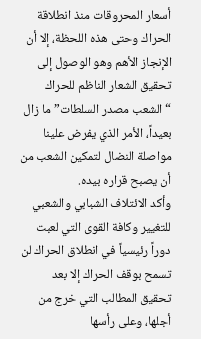أسعار المحروقات منذ انطلاقة الحراك وحتى هذه اللحظة، إلا أن الإنجاز الأهم وهو الوصول إلى تحقيق الشعار الناظم للحراك “الشعب مصدر السلطات” ما زال بعيداً، الأمر الذي يفرض علينا مواصلة النضال لتمكين الشعب من أن يصبح قراره بيده.
وأكد الائتلاف الشبابي والشعبي للتغيير وكافة القوى التي لعبت دوراً رئيسياً في انطلاق الحراك لن تسمح بوقف الحراك إلا بعد تحقيق المطالب التي خرج من أجلها، وعلى رأسها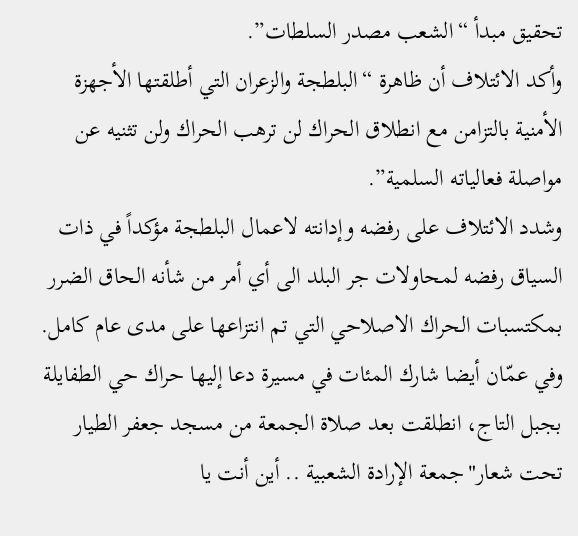تحقيق مبدأ “الشعب مصدر السلطات”.
وأكد الائتلاف أن ظاهرة “البلطجة والزعران التي أطلقتها الأجهزة الأمنية بالتزامن مع انطلاق الحراك لن ترهب الحراك ولن تثنيه عن مواصلة فعالياته السلمية”.
وشدد الائتلاف على رفضه وإدانته لاعمال البلطجة مؤكداً في ذات السياق رفضه لمحاولات جر البلد الى أي أمر من شأنه الحاق الضرر بمكتسبات الحراك الاصلاحي التي تم انتزاعها على مدى عام كامل.
وفي عمّان أيضا شارك المئات في مسيرة دعا إليها حراك حي الطفايلة بجبل التاج، انطلقت بعد صلاة الجمعة من مسجد جعفر الطيار تحت شعار"جمعة الإرادة الشعبية .. أين أنت يا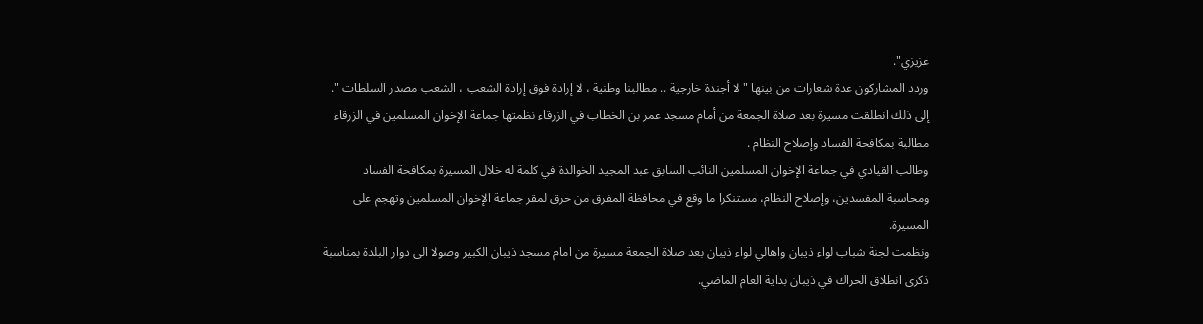عزيزي".
وردد المشاركون عدة شعارات من بينها " لا أجندة خارجية .. مطالبنا وطنية ، لا إرادة فوق إرادة الشعب ، الشعب مصدر السلطات ".
إلى ذلك انطلقت مسيرة بعد صلاة الجمعة من أمام مسجد عمر بن الخطاب في الزرقاء نظمتها جماعة الإخوان المسلمين في الزرقاء مطالبة بمكافحة الفساد وإصلاح النظام .
وطالب القيادي في جماعة الإخوان المسلمين النائب السابق عبد المجيد الخوالدة في كلمة له خلال المسيرة بمكافحة الفساد ومحاسبة المفسدين، وإصلاح النظام، مستنكرا ما وقع في محافظة المفرق من حرق لمقر جماعة الإخوان المسلمين وتهجم على المسيرة.
ونظمت لجنة شباب لواء ذيبان واهالي لواء ذيبان بعد صلاة الجمعة مسيرة من امام مسجد ذيبان الكبير وصولا الى دوار البلدة بمناسبة ذكرى انطلاق الحراك في ذيبان بداية العام الماضي.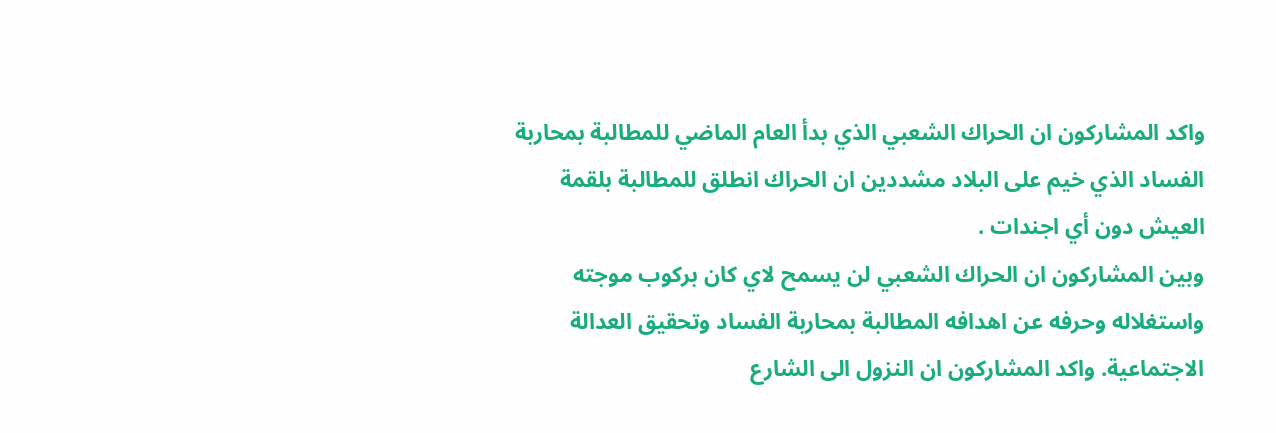واكد المشاركون ان الحراك الشعبي الذي بدأ العام الماضي للمطالبة بمحاربة الفساد الذي خيم على البلاد مشددين ان الحراك انطلق للمطالبة بلقمة العيش دون أي اجندات .
وبين المشاركون ان الحراك الشعبي لن يسمح لاي كان بركوب موجته واستغلاله وحرفه عن اهدافه المطالبة بمحاربة الفساد وتحقيق العدالة الاجتماعية. واكد المشاركون ان النزول الى الشارع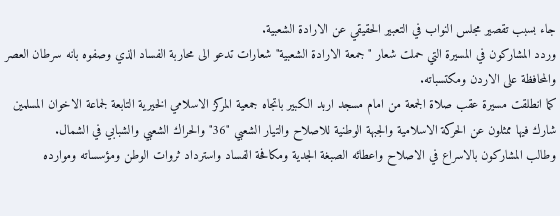جاء بسبب تقصير مجلس النواب في التعبير الحقيقي عن الارادة الشعبية.
وردد المشاركون في المسيرة التي حملت شعار "جمعة الارادة الشعبية" شعارات تدعو الى محاربة الفساد الذي وصفوه بانه سرطان العصر والمحافظة على الاردن ومكتسباته.
كما انطلقت مسيرة عقب صلاة الجمعة من امام مسجد اربد الكبير باتجاه جمعية المركز الاسلامي الخيرية التابعة لجماعة الاخوان المسلمين شارك فيها ممثلون عن الحركة الاسلامية والجبهة الوطنية للاصلاح والتيار الشعبي "36" والحراك الشعبي والشبابي في الشمال.
وطالب المشاركون بالاسراع في الاصلاح واعطائه الصبغة الجدية ومكافحة الفساد واسترداد ثروات الوطن ومؤسساته وموارده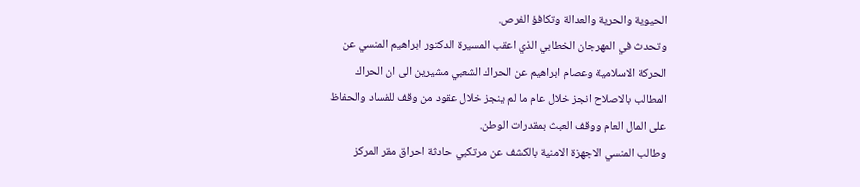الحيوية والحرية والعدالة وتكافؤ الفرص.
وتحدث في المهرجان الخطابي الذي اعقب المسيرة الدكتور ابراهيم المنسي عن الحركة الاسلامية وعصام ابراهيم عن الحراك الشعبي مشيرين الى ان الحراك المطالب بالاصلاح انجز خلال عام ما لم ينجز خلال عقود من وقف للفساد والحفاظ على المال العام ووقف العبث بمقدرات الوطن.
وطالب المنسي الاجهزة الامنية بالكشف عن مرتكبي حادثة احراق مقر المركز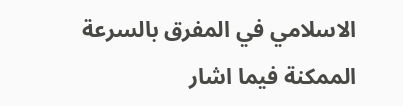الاسلامي في المفرق بالسرعة الممكنة فيما اشار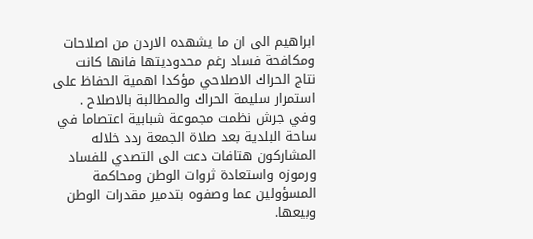ابراهيم الى ان ما يشهده الاردن من اصلاحات ومكافحة فساد رغم محدوديتها فانها كانت نتاج الحراك الاصلاحي مؤكدا اهمية الحفاظ على استمرار سليمة الحراك والمطالبة بالاصلاح .
وفي جرش نظمت مجموعة شبابية اعتصاما في ساحة البلدية بعد صلاة الجمعة ردد خلاله المشاركون هتافات دعت الى التصدي للفساد ورموزه واستعادة ثروات الوطن ومحاكمة المسؤولين عما وصفوه بتدمير مقدرات الوطن وبيعها.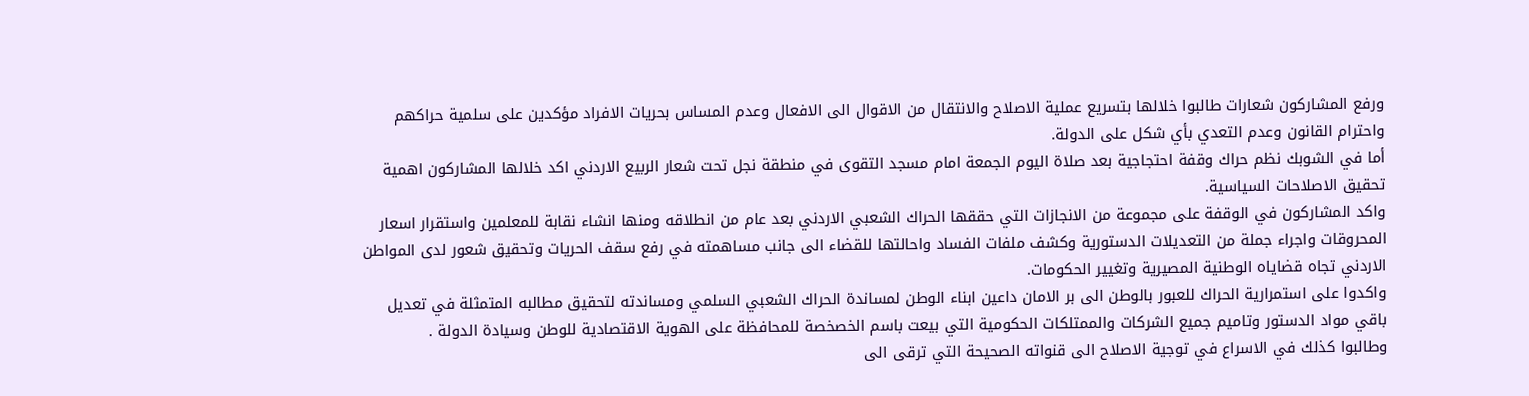ورفع المشاركون شعارات طالبوا خلالها بتسريع عملية الاصلاح والانتقال من الاقوال الى الافعال وعدم المساس بحريات الافراد مؤكدين على سلمية حراكهم واحترام القانون وعدم التعدي بأي شكل على الدولة.
أما في الشوبك نظم حراك وقفة احتجاجية بعد صلاة اليوم الجمعة امام مسجد التقوى في منطقة نجل تحت شعار الربيع الاردني اكد خلالها المشاركون اهمية تحقيق الاصلاحات السياسية.
واكد المشاركون في الوقفة على مجموعة من الانجازات التي حققها الحراك الشعبي الاردني بعد عام من انطلاقه ومنها انشاء نقابة للمعلمين واستقرار اسعار المحروقات واجراء جملة من التعديلات الدستورية وكشف ملفات الفساد واحالتها للقضاء الى جانب مساهمته في رفع سقف الحريات وتحقيق شعور لدى المواطن الاردني تجاه قضاياه الوطنية المصيرية وتغيير الحكومات.
واكدوا على استمرارية الحراك للعبور بالوطن الى بر الامان داعين ابناء الوطن لمساندة الحراك الشعبي السلمي ومساندته لتحقيق مطالبه المتمثلة في تعديل باقي مواد الدستور وتاميم جميع الشركات والممتلكات الحكومية التي بيعت باسم الخصخصة للمحافظة على الهوية الاقتصادية للوطن وسيادة الدولة .
وطالبوا كذلك في الاسراع في توجية الاصلاح الى قنواته الصحيحة التي ترقى الى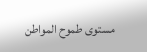مستوى طموح المواطن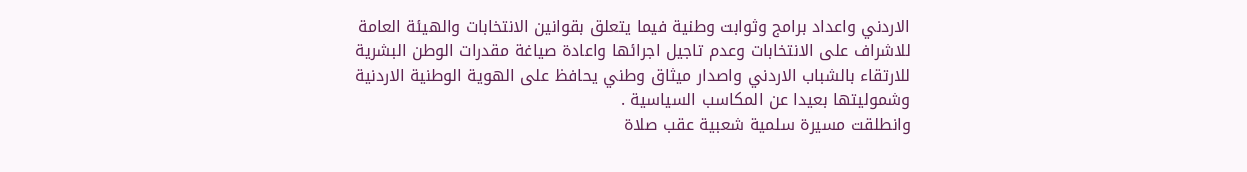الاردني واعداد برامج وثوابت وطنية فيما يتعلق بقوانين الانتخابات والهيئة العامة للاشراف على الانتخابات وعدم تاجيل اجرائها واعادة صياغة مقدرات الوطن البشرية للارتقاء بالشباب الاردني واصدار ميثاق وطني يحافظ على الهوية الوطنية الاردنية وشموليتها بعيدا عن المكاسب السياسية .
وانطلقت مسيرة سلمية شعبية عقب صلاة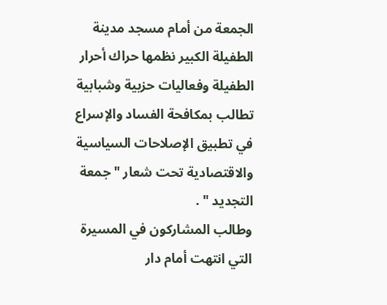الجمعة من أمام مسجد مدينة الطفيلة الكبير نظمها حراك أحرار الطفيلة وفعاليات حزبية وشبابية تطالب بمكافحة الفساد والإسراع في تطبيق الإصلاحات السياسية والاقتصادية تحت شعار " جمعة التجديد " .
وطالب المشاركون في المسيرة التي انتهت أمام دار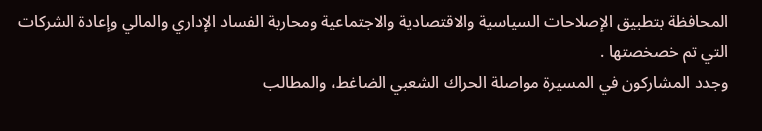المحافظة بتطبيق الإصلاحات السياسية والاقتصادية والاجتماعية ومحاربة الفساد الإداري والمالي وإعادة الشركات التي تم خصخصتها .
وجدد المشاركون في المسيرة مواصلة الحراك الشعبي الضاغط، والمطالب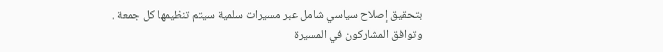بتحقيق إصلاح سياسي شامل عبر مسيرات سلمية سيتم تنظيمها كل جمعة .
وتوافق المشاركون في المسيرة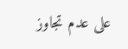على عدم تجاوز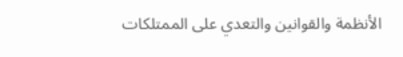الأنظمة والقوانين والتعدي على الممتلكات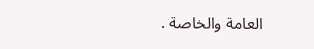العامة والخاصة .